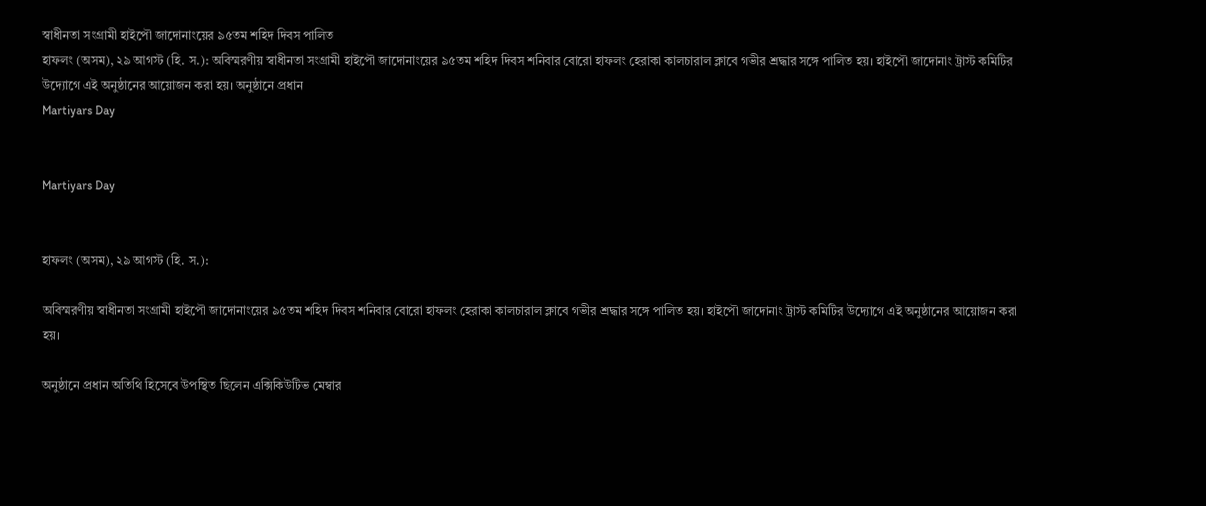স্বাধীনতা সংগ্রামী হাইপৌ জাদোনাংয়ের ৯৫তম শহিদ দিবস পালিত
হাফলং (অসম), ২৯ আগস্ট (হি. স.): অবিস্মরণীয় স্বাধীনতা সংগ্রামী হাইপৌ জাদোনাংয়ের ৯৫তম শহিদ দিবস শনিবার বোরো হাফলং হেরাকা কালচারাল ক্লাবে গভীর শ্রদ্ধার সঙ্গে পালিত হয়। হাইপৌ জাদোনাং ট্রাস্ট কমিটির উদ্যোগে এই অনুষ্ঠানের আয়োজন করা হয়। অনুষ্ঠানে প্রধান
Martiyars Day


Martiyars Day


হাফলং (অসম), ২৯ আগস্ট (হি. স.):

অবিস্মরণীয় স্বাধীনতা সংগ্রামী হাইপৌ জাদোনাংয়ের ৯৫তম শহিদ দিবস শনিবার বোরো হাফলং হেরাকা কালচারাল ক্লাবে গভীর শ্রদ্ধার সঙ্গে পালিত হয়। হাইপৌ জাদোনাং ট্রাস্ট কমিটির উদ্যোগে এই অনুষ্ঠানের আয়োজন করা হয়।

অনুষ্ঠানে প্রধান অতিথি হিসেবে উপস্থিত ছিলেন এক্সিকিউটিভ মেম্বার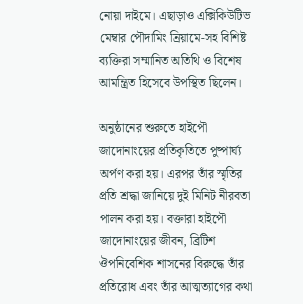নোয়া দাইমে। এছাড়াও এক্সিকিউটিভ মেম্বার পৌদামিং ন্রিয়ামে-সহ বিশিষ্ট ব্যক্তিরা সম্মানিত অতিথি ও বিশেষ আমন্ত্রিত হিসেবে উপস্থিত ছিলেন।

অনুষ্ঠানের শুরুতে হাইপৌ জাদোনাংয়ের প্রতিকৃতিতে পুষ্পার্ঘ্য অর্পণ করা হয়। এরপর তাঁর স্মৃতির প্রতি শ্রদ্ধা জানিয়ে দুই মিনিট নীরবতা পালন করা হয়। বক্তারা হাইপৌ জাদোনাংয়ের জীবন, ব্রিটিশ ঔপনিবেশিক শাসনের বিরুদ্ধে তাঁর প্রতিরোধ এবং তাঁর আত্মত্যাগের কথা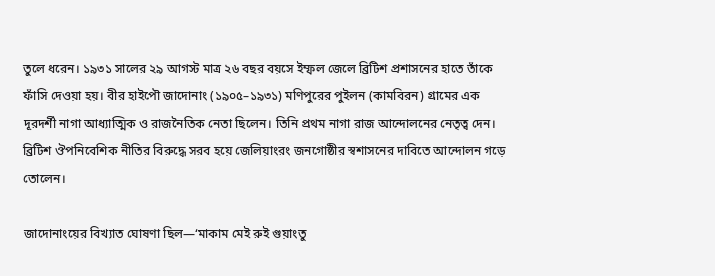তুলে ধরেন। ১৯৩১ সালের ২৯ আগস্ট মাত্র ২৬ বছর বয়সে ইম্ফল জেলে ব্রিটিশ প্রশাসনের হাতে তাঁকে ফাঁসি দেওয়া হয়। বীর হাইপৌ জাদোনাং (১৯০৫–১৯৩১) মণিপুরের পুইলন (কামবিরন) গ্রামের এক দূরদর্শী নাগা আধ্যাত্মিক ও রাজনৈতিক নেতা ছিলেন। তিনি প্রথম নাগা রাজ আন্দোলনের নেতৃত্ব দেন। ব্রিটিশ ঔপনিবেশিক নীতির বিরুদ্ধে সরব হয়ে জেলিয়াংরং জনগোষ্ঠীর স্বশাসনের দাবিতে আন্দোলন গড়ে তোলেন।

জাদোনাংয়ের বিখ্যাত ঘোষণা ছিল—‘মাকাম মেই রুই গুয়াংতু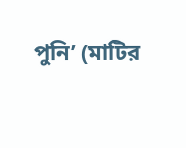পুনি’ (মাটির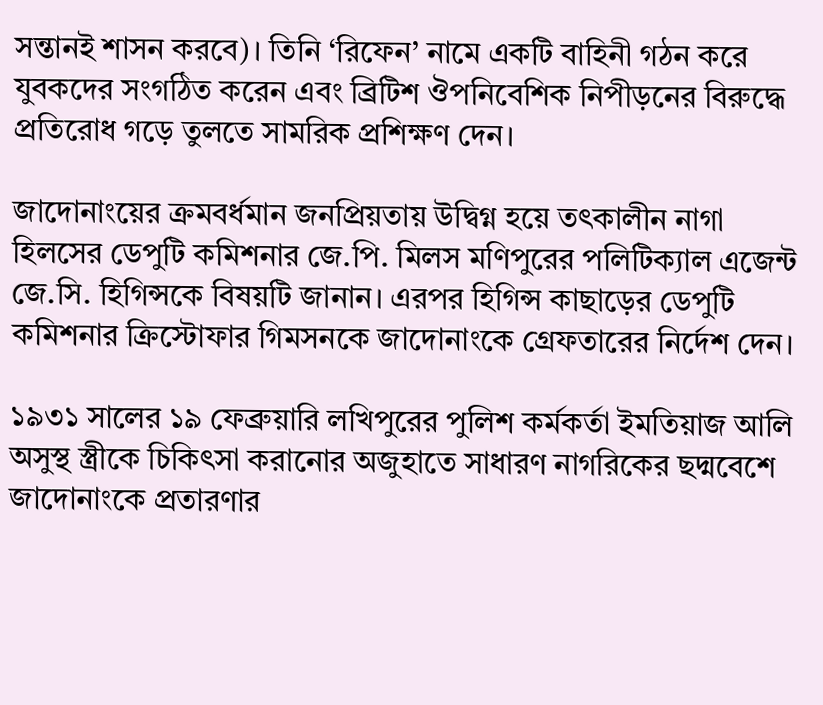সন্তানই শাসন করবে)। তিনি ‘রিফেন’ নামে একটি বাহিনী গঠন করে যুবকদের সংগঠিত করেন এবং ব্রিটিশ ঔপনিবেশিক নিপীড়নের বিরুদ্ধে প্রতিরোধ গড়ে তুলতে সামরিক প্রশিক্ষণ দেন।

জাদোনাংয়ের ক্রমবর্ধমান জনপ্রিয়তায় উদ্বিগ্ন হয়ে তৎকালীন নাগা হিলসের ডেপুটি কমিশনার জে.পি. মিলস মণিপুরের পলিটিক্যাল এজেন্ট জে.সি. হিগিন্সকে বিষয়টি জানান। এরপর হিগিন্স কাছাড়ের ডেপুটি কমিশনার ক্রিস্টোফার গিমসনকে জাদোনাংকে গ্রেফতারের নির্দেশ দেন।

১৯৩১ সালের ১৯ ফেব্রুয়ারি লখিপুরের পুলিশ কর্মকর্তা ইমতিয়াজ আলি অসুস্থ স্ত্রীকে চিকিৎসা করানোর অজুহাতে সাধারণ নাগরিকের ছদ্মবেশে জাদোনাংকে প্রতারণার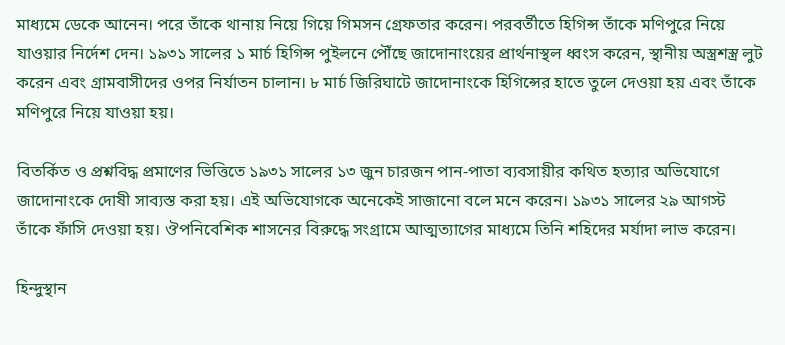মাধ্যমে ডেকে আনেন। পরে তাঁকে থানায় নিয়ে গিয়ে গিমসন গ্রেফতার করেন। পরবর্তীতে হিগিন্স তাঁকে মণিপুরে নিয়ে যাওয়ার নির্দেশ দেন। ১৯৩১ সালের ১ মার্চ হিগিন্স পুইলনে পৌঁছে জাদোনাংয়ের প্রার্থনাস্থল ধ্বংস করেন, স্থানীয় অস্ত্রশস্ত্র লুট করেন এবং গ্রামবাসীদের ওপর নির্যাতন চালান। ৮ মার্চ জিরিঘাটে জাদোনাংকে হিগিন্সের হাতে তুলে দেওয়া হয় এবং তাঁকে মণিপুরে নিয়ে যাওয়া হয়।

বিতর্কিত ও প্রশ্নবিদ্ধ প্রমাণের ভিত্তিতে ১৯৩১ সালের ১৩ জুন চারজন পান-পাতা ব্যবসায়ীর কথিত হত্যার অভিযোগে জাদোনাংকে দোষী সাব্যস্ত করা হয়। এই অভিযোগকে অনেকেই সাজানো বলে মনে করেন। ১৯৩১ সালের ২৯ আগস্ট তাঁকে ফাঁসি দেওয়া হয়। ঔপনিবেশিক শাসনের বিরুদ্ধে সংগ্রামে আত্মত্যাগের মাধ্যমে তিনি শহিদের মর্যাদা লাভ করেন।

হিন্দুস্থান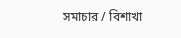সমাচার / বিশাখা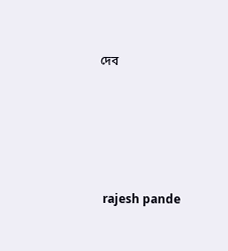দেব






 rajesh pande